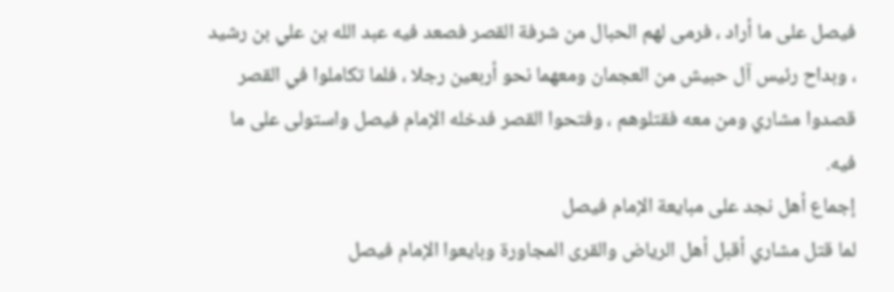فيصل على ما أراد ، فرمى لهم الحبال من شرفة القصر فصعد فيه عبد الله بن علي بن رشيد ، وبداح رئيس آل حبيش من العجمان ومعهما نحو أربعين رجلا ، فلما تكاملوا في القصر قصدوا مشاري ومن معه فقتلوهم ، وفتحوا القصر فدخله الإمام فيصل واستولى على ما فيه.
إجماع أهل نجد على مبايعة الإمام فيصل
لما قتل مشاري أقبل أهل الرياض والقرى المجاورة وبايعوا الإمام فيصل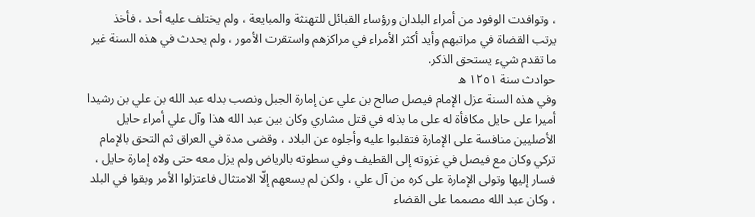، وتوافدت الوفود من أمراء البلدان ورؤساء القبائل للتهنثة والمبايعة ، ولم يختلف عليه أحد ، فأخذ يرتب القضاة في مراتبهم وأيد أكثر الأمراء في مراكزهم واستقرت الأمور ، ولم يحدث في هذه السنة غير ما تقدم شيء يستحق الذكر.
حوادث سنة ١٢٥١ ه
وفي هذه السنة عزل الإمام فيصل صالح بن علي عن إمارة الجبل ونصب بدله عبد الله بن علي بن رشيدا أميرا على حايل مكافأة له على ما بذله في قتل مشاري وكان بين عبد الله هذا وآل علي أمراء حايل الأصليين منافسة على الإمارة فتقلبوا عليه وأجلوه عن البلاد ، وقضى مدة في العراق ثم التحق بالإمام تركي وكان مع فيصل في غزوته إلى القطيف وفي سطوته بالرياض ولم يزل معه حتى ولاه إمارة حايل ، فسار إليها وتولى الإمارة على كره من آل علي ، ولكن لم يسعهم إلّا الامتثال فاعتزلوا الأمر وبقوا في البلد ، وكان عبد الله مصمما على القضاء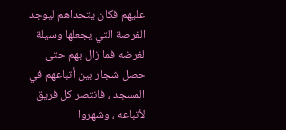عليهم فكان يتحداهم ليوجد الفرصة التي يجعلها وسيلة لغرضه فما زال بهم حتى حصل شجار بين أتباعهم في المسجد ، فانتصر كل فريق لأتباعه ، وشهروا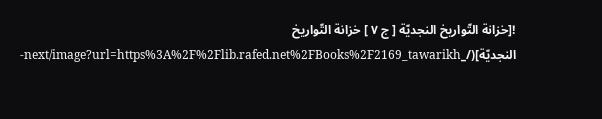![خزانة التّواريخ النجديّة [ ج ٧ ] خزانة التّواريخ النجديّة](/_next/image?url=https%3A%2F%2Flib.rafed.net%2FBooks%2F2169_tawarikh-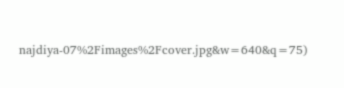najdiya-07%2Fimages%2Fcover.jpg&w=640&q=75)